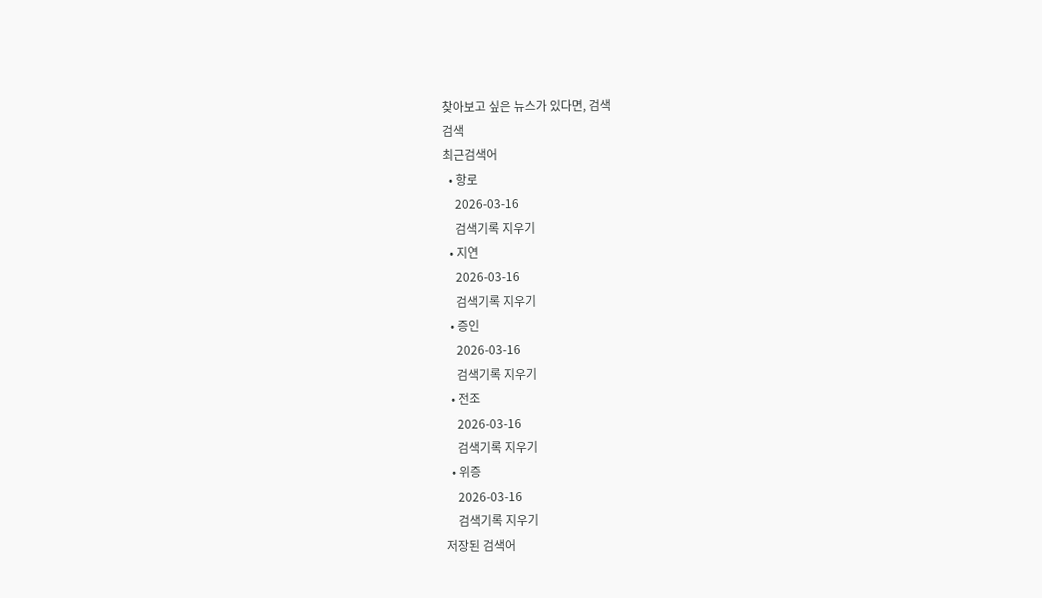찾아보고 싶은 뉴스가 있다면, 검색
검색
최근검색어
  • 항로
    2026-03-16
    검색기록 지우기
  • 지연
    2026-03-16
    검색기록 지우기
  • 증인
    2026-03-16
    검색기록 지우기
  • 전조
    2026-03-16
    검색기록 지우기
  • 위증
    2026-03-16
    검색기록 지우기
저장된 검색어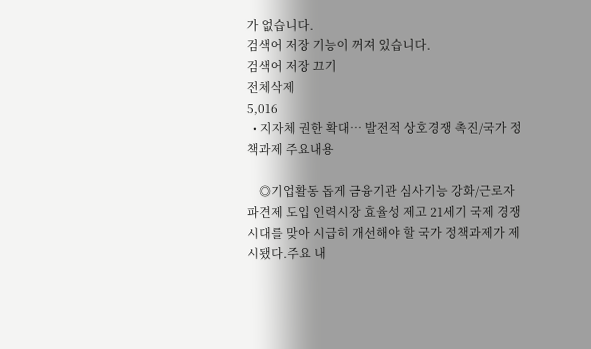가 없습니다.
검색어 저장 기능이 꺼져 있습니다.
검색어 저장 끄기
전체삭제
5,016
  • 지자체 권한 확대… 발전적 상호경쟁 촉진/국가 정책과제 주요내용

    ◎기업활동 돕게 금융기관 심사기능 강화/근로자파견제 도입 인력시장 효율성 제고 21세기 국제 경쟁시대를 맞아 시급히 개선해야 할 국가 정책과제가 제시됐다.주요 내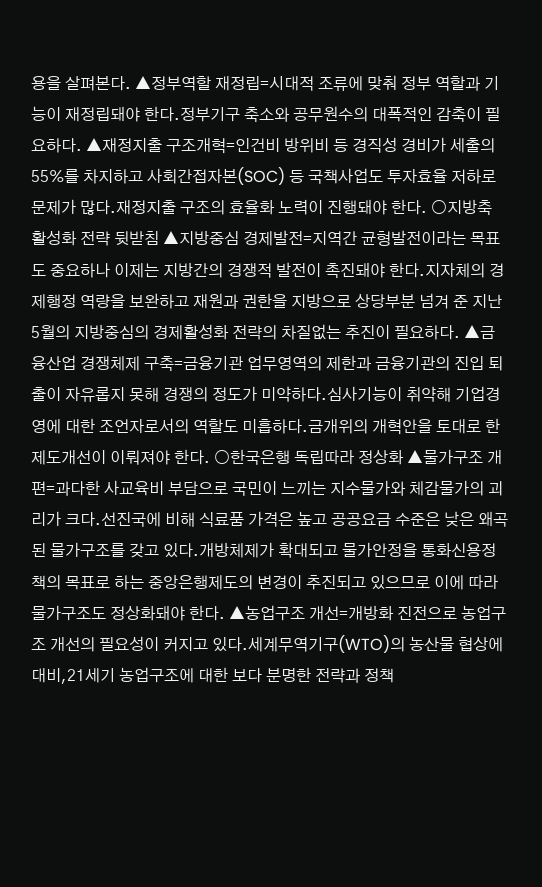용을 살펴본다. ▲정부역할 재정립=시대적 조류에 맞춰 정부 역할과 기능이 재정립돼야 한다.정부기구 축소와 공무원수의 대폭적인 감축이 필요하다. ▲재정지출 구조개혁=인건비 방위비 등 경직성 경비가 세출의 55%를 차지하고 사회간접자본(SOC) 등 국책사업도 투자효율 저하로 문제가 많다.재정지출 구조의 효율화 노력이 진행돼야 한다. ○지방축 활성화 전략 뒷받침 ▲지방중심 경제발전=지역간 균형발전이라는 목표도 중요하나 이제는 지방간의 경쟁적 발전이 촉진돼야 한다.지자체의 경제행정 역량을 보완하고 재원과 권한을 지방으로 상당부분 넘겨 준 지난 5월의 지방중심의 경제활성화 전략의 차질없는 추진이 필요하다. ▲금융산업 경쟁체제 구축=금융기관 업무영역의 제한과 금융기관의 진입 퇴출이 자유롭지 못해 경쟁의 정도가 미약하다.심사기능이 취약해 기업경영에 대한 조언자로서의 역할도 미흡하다.금개위의 개혁안을 토대로 한 제도개선이 이뤄져야 한다. ○한국은행 독립따라 정상화 ▲물가구조 개편=과다한 사교육비 부담으로 국민이 느끼는 지수물가와 체감물가의 괴리가 크다.선진국에 비해 식료품 가격은 높고 공공요금 수준은 낮은 왜곡된 물가구조를 갖고 있다.개방체제가 확대되고 물가안정을 통화신용정책의 목표로 하는 중앙은행제도의 변경이 추진되고 있으므로 이에 따라 물가구조도 정상화돼야 한다. ▲농업구조 개선=개방화 진전으로 농업구조 개선의 필요성이 커지고 있다.세계무역기구(WTO)의 농산물 협상에 대비,21세기 농업구조에 대한 보다 분명한 전략과 정책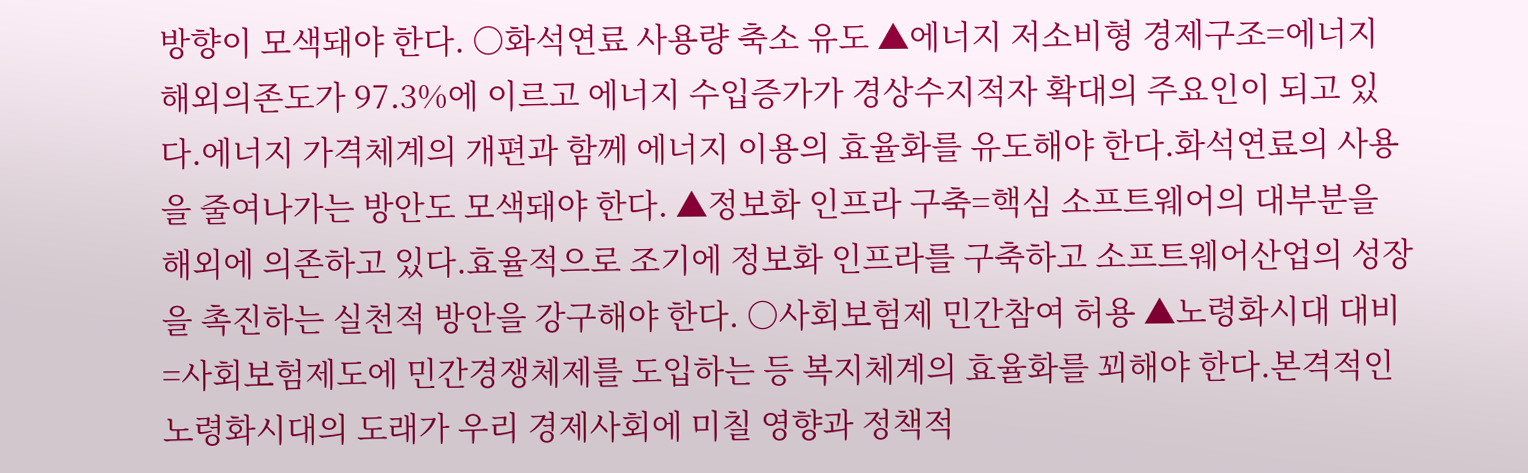방향이 모색돼야 한다. ○화석연료 사용량 축소 유도 ▲에너지 저소비형 경제구조=에너지 해외의존도가 97.3%에 이르고 에너지 수입증가가 경상수지적자 확대의 주요인이 되고 있다.에너지 가격체계의 개편과 함께 에너지 이용의 효율화를 유도해야 한다.화석연료의 사용을 줄여나가는 방안도 모색돼야 한다. ▲정보화 인프라 구축=핵심 소프트웨어의 대부분을 해외에 의존하고 있다.효율적으로 조기에 정보화 인프라를 구축하고 소프트웨어산업의 성장을 촉진하는 실천적 방안을 강구해야 한다. ○사회보험제 민간참여 허용 ▲노령화시대 대비=사회보험제도에 민간경쟁체제를 도입하는 등 복지체계의 효율화를 꾀해야 한다.본격적인 노령화시대의 도래가 우리 경제사회에 미칠 영향과 정책적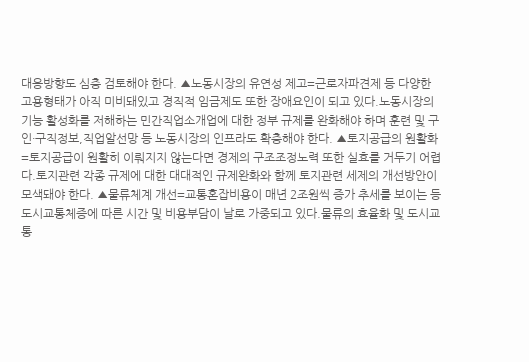대응방향도 심층 검토해야 한다. ▲노동시장의 유연성 제고=근로자파견제 등 다양한 고용형태가 아직 미비돼있고 경직적 임금제도 또한 장애요인이 되고 있다.노동시장의 기능 활성화를 저해하는 민간직업소개업에 대한 정부 규제를 완화해야 하며 훈련 및 구인·구직정보,직업알선망 등 노동시장의 인프라도 확충해야 한다. ▲토지공급의 원활화=토지공급이 원활히 이뤄지지 않는다면 경제의 구조조정노력 또한 실효를 거두기 어렵다.토지관련 각종 규제에 대한 대대적인 규제완화와 함께 토지관련 세제의 개선방안이 모색돼야 한다. ▲물류체계 개선=교통혼잡비용이 매년 2조원씩 증가 추세를 보이는 등 도시교통체증에 따른 시간 및 비용부담이 날로 가중되고 있다.물류의 효율화 및 도시교통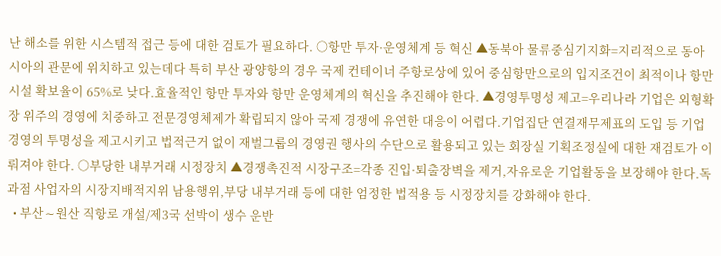난 해소를 위한 시스템적 접근 등에 대한 검토가 필요하다. ○항만 투자·운영체계 등 혁신 ▲동북아 물류중심기지화=지리적으로 동아시아의 관문에 위치하고 있는데다 특히 부산 광양항의 경우 국제 컨테이너 주항로상에 있어 중심항만으로의 입지조건이 최적이나 항만시설 확보율이 65%로 낮다.효율적인 항만 투자와 항만 운영체계의 혁신을 추진해야 한다. ▲경영투명성 제고=우리나라 기업은 외형확장 위주의 경영에 치중하고 전문경영체제가 확립되지 않아 국제 경쟁에 유연한 대응이 어렵다.기업집단 연결재무제표의 도입 등 기업경영의 투명성을 제고시키고 법적근거 없이 재벌그룹의 경영권 행사의 수단으로 활용되고 있는 회장실 기획조정실에 대한 재검토가 이뤄져야 한다. ○부당한 내부거래 시정장치 ▲경쟁촉진적 시장구조=각종 진입·퇴출장벽을 제거,자유로운 기업활동을 보장해야 한다.독과점 사업자의 시장지배적지위 남용행위,부당 내부거래 등에 대한 엄정한 법적용 등 시정장치를 강화해야 한다.
  • 부산∼원산 직항로 개설/제3국 선박이 생수 운반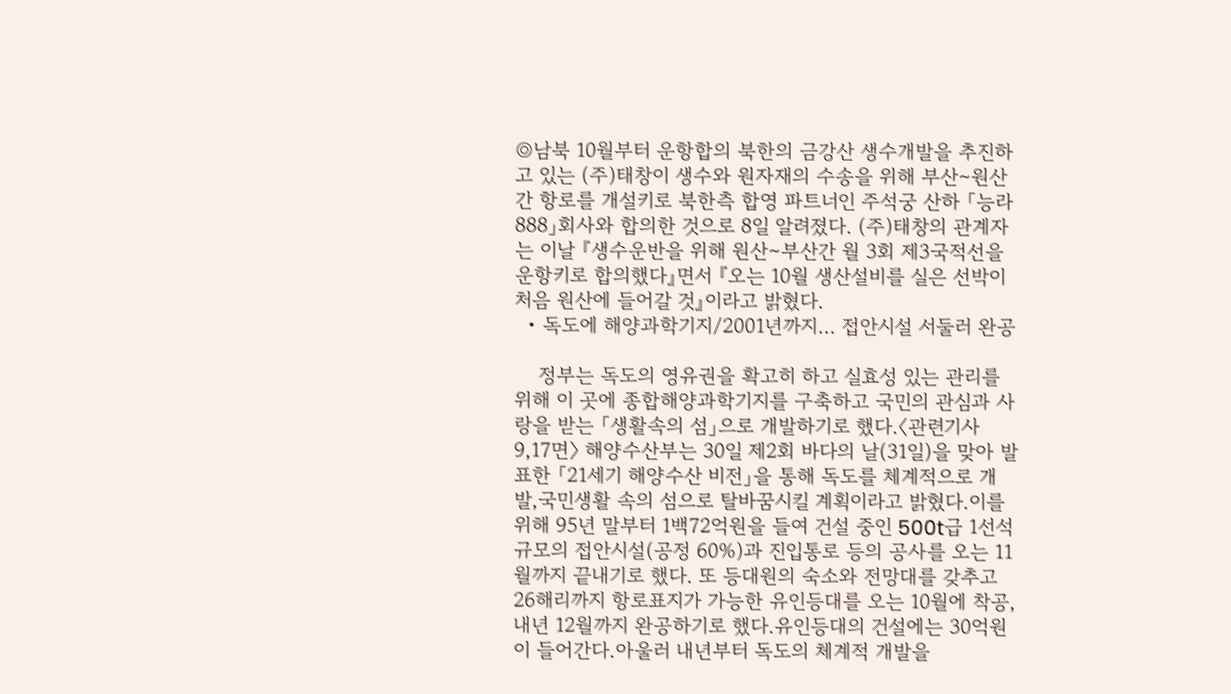◎남북 10월부터 운항합의 북한의 금강산 생수개발을 추진하고 있는 (주)태창이 생수와 원자재의 수송을 위해 부산∼원산간 항로를 개설키로 북한측 합영 파트너인 주석궁 산하 「능라 888」회사와 합의한 것으로 8일 알려졌다. (주)태창의 관계자는 이날 『생수운반을 위해 원산∼부산간 월 3회 제3국적선을 운항키로 합의했다』면서 『오는 10월 생산설비를 실은 선박이 처음 원산에 들어갈 것』이라고 밝혔다.
  • 독도에 해양과학기지/2001년까지… 접안시설 서둘러 완공

    정부는 독도의 영유권을 확고히 하고 실효성 있는 관리를 위해 이 곳에 종합해양과학기지를 구축하고 국민의 관심과 사랑을 받는 「생활속의 섬」으로 개발하기로 했다.〈관련기사 9,17면〉 해양수산부는 30일 제2회 바다의 날(31일)을 맞아 발표한 「21세기 해양수산 비전」을 통해 독도를 체계적으로 개발,국민생활 속의 섬으로 탈바꿈시킬 계획이라고 밝혔다.이를 위해 95년 말부터 1백72억원을 들여 건설 중인 500t급 1선석 규모의 접안시설(공정 60%)과 진입통로 등의 공사를 오는 11월까지 끝내기로 했다. 또 등대원의 숙소와 전망대를 갖추고 26해리까지 항로표지가 가능한 유인등대를 오는 10월에 착공,내년 12월까지 완공하기로 했다.유인등대의 건설에는 30억원이 들어간다.아울러 내년부터 독도의 체계적 개발을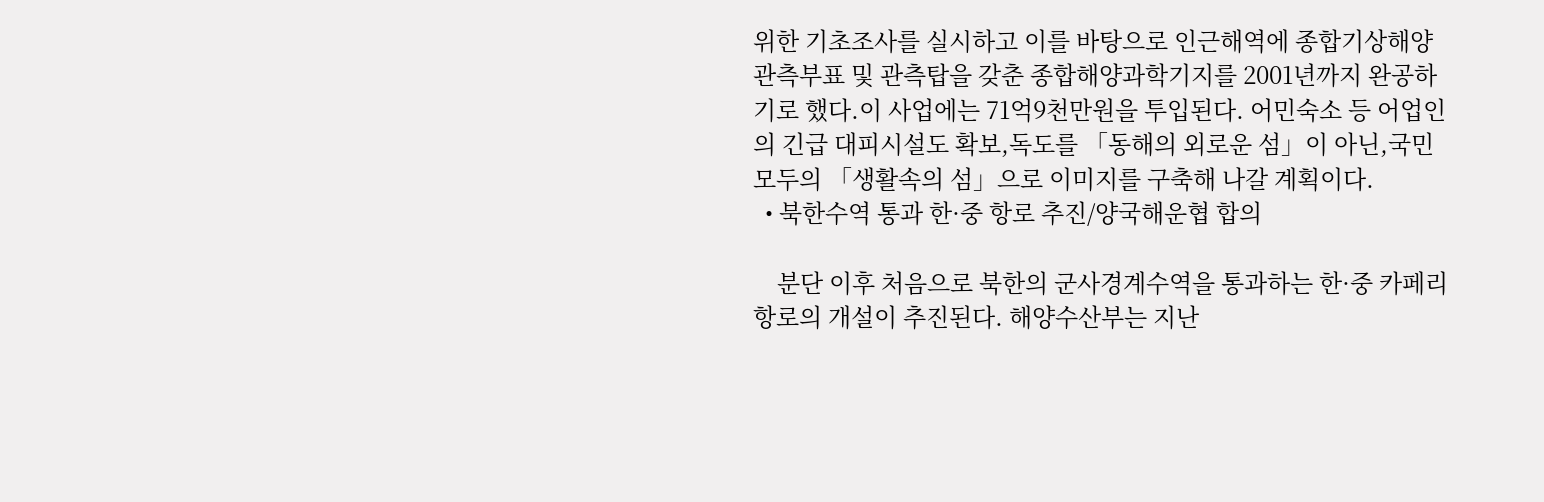위한 기초조사를 실시하고 이를 바탕으로 인근해역에 종합기상해양관측부표 및 관측탑을 갖춘 종합해양과학기지를 2001년까지 완공하기로 했다.이 사업에는 71억9천만원을 투입된다. 어민숙소 등 어업인의 긴급 대피시설도 확보,독도를 「동해의 외로운 섬」이 아닌,국민 모두의 「생활속의 섬」으로 이미지를 구축해 나갈 계획이다.
  • 북한수역 통과 한·중 항로 추진/양국해운협 합의

    분단 이후 처음으로 북한의 군사경계수역을 통과하는 한·중 카페리 항로의 개설이 추진된다. 해양수산부는 지난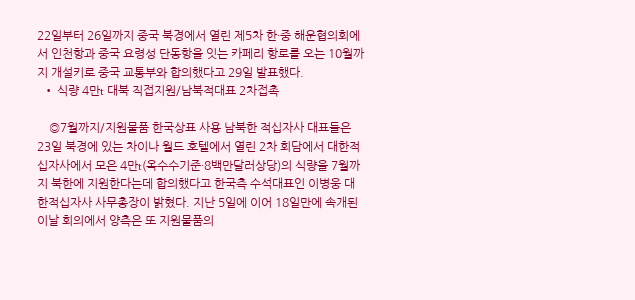22일부터 26일까지 중국 북경에서 열린 제5차 한·중 해운협의회에서 인천항과 중국 요령성 단동항을 잇는 카페리 항로를 오는 10월까지 개설키로 중국 교통부와 합의했다고 29일 발표했다.
  • 식량 4만t 대북 직접지원/남북적대표 2차접촉

    ◎7월까지/지원물품 한국상표 사용 남북한 적십자사 대표들은 23일 북경에 있는 차이나 월드 호텔에서 열린 2차 회담에서 대한적십자사에서 모은 4만t(옥수수기준·8백만달러상당)의 식량을 7월까지 북한에 지원한다는데 합의했다고 한국측 수석대표인 이병웅 대한적십자사 사무총장이 밝혔다. 지난 5일에 이어 18일만에 속개된 이날 회의에서 양측은 또 지원물품의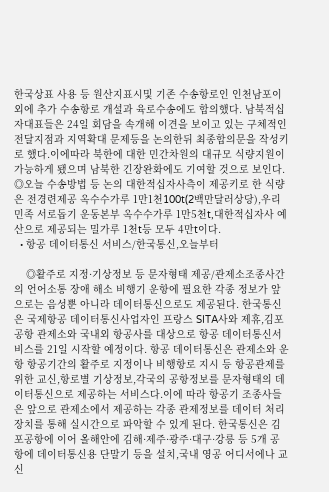한국상표 사용 등 원산지표시및 기존 수송항로인 인천남포이외에 추가 수송항로 개설과 육로수송에도 합의했다. 남북적십자대표들은 24일 회담을 속개해 이견을 보이고 있는 구체적인 전달지점과 지역확대 문제등을 논의한뒤 최종합의문을 작성키로 했다.이에따라 북한에 대한 민간차원의 대규모 식량지원이 가능하게 됐으며 남북한 긴장완화에도 기여할 것으로 보인다. ◎오늘 수송방법 등 논의 대한적십자사측이 제공키로 한 식량은 전경련제공 옥수수가루 1만1천100t(2백만달러상당),우리민족 서로돕기 운동본부 옥수수가루 1만5천t,대한적십자사 예산으로 제공되는 밀가루 1천t등 모두 4만t이다.
  • 항공 데이터통신 서비스/한국통신,오늘부터

    ◎활주로 지정·기상정보 등 문자형태 제공/관제소조종사간의 언어소통 장애 해소 비행기 운항에 필요한 각종 정보가 앞으로는 음성뿐 아니라 데이터통신으로도 제공된다. 한국통신은 국제항공 데이터통신사업자인 프랑스 SITA사와 제휴,김포공항 관제소와 국내외 항공사를 대상으로 항공 데이터통신서비스를 21일 시작할 예정이다. 항공 데이터통신은 관제소와 운항 항공기간의 활주로 지정이나 비행항로 지시 등 항공관제를 위한 교신,항로별 기상정보,각국의 공항정보를 문자형태의 데이터통신으로 제공하는 서비스다.이에 따라 항공기 조종사들은 앞으로 관제소에서 제공하는 각종 관제정보를 데이터 처리장치를 통해 실시간으로 파악할 수 있게 된다. 한국통신은 김포공항에 이어 올해안에 김해·제주·광주·대구·강릉 등 5개 공항에 데이터통신용 단말기 등을 설치,국내 영공 어디서에나 교신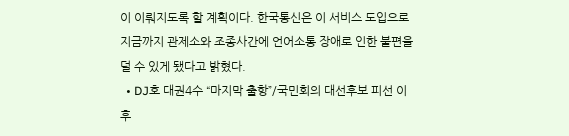이 이뤄지도록 할 계획이다. 한국통신은 이 서비스 도입으로 지금까지 관제소와 조종사간에 언어소통 장애로 인한 불편을 덜 수 있게 됐다고 밝혔다.
  • DJ호 대권4수 “마지막 출항”/국민회의 대선후보 피선 이후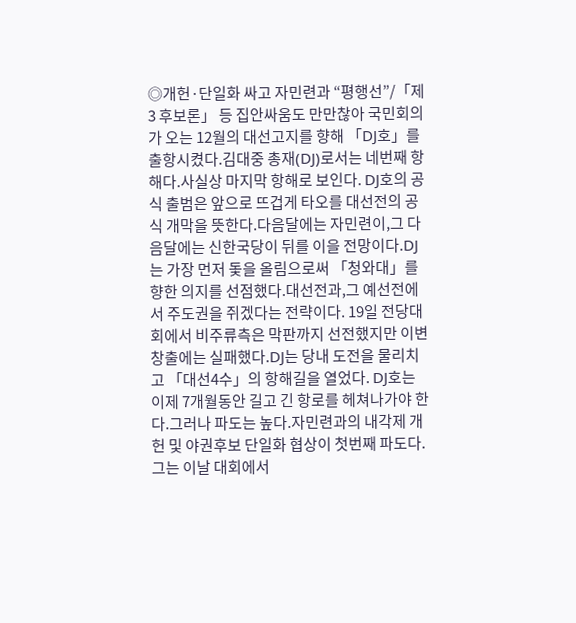◎개헌·단일화 싸고 자민련과 “평행선”/「제3 후보론」 등 집안싸움도 만만찮아 국민회의가 오는 12월의 대선고지를 향해 「DJ호」를 출항시켰다.김대중 총재(DJ)로서는 네번째 항해다.사실상 마지막 항해로 보인다. DJ호의 공식 출범은 앞으로 뜨겁게 타오를 대선전의 공식 개막을 뜻한다.다음달에는 자민련이,그 다음달에는 신한국당이 뒤를 이을 전망이다.DJ는 가장 먼저 돛을 올림으로써 「청와대」를 향한 의지를 선점했다.대선전과,그 예선전에서 주도권을 쥐겠다는 전략이다. 19일 전당대회에서 비주류측은 막판까지 선전했지만 이변 창출에는 실패했다.DJ는 당내 도전을 물리치고 「대선4수」의 항해길을 열었다. DJ호는 이제 7개월동안 길고 긴 항로를 헤쳐나가야 한다.그러나 파도는 높다.자민련과의 내각제 개헌 및 야권후보 단일화 협상이 첫번째 파도다.그는 이날 대회에서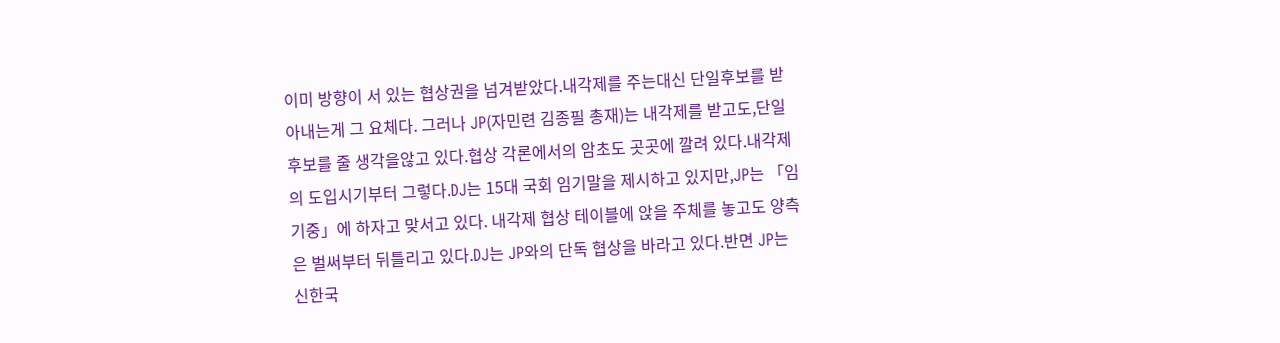이미 방향이 서 있는 협상권을 넘겨받았다.내각제를 주는대신 단일후보를 받아내는게 그 요체다. 그러나 JP(자민련 김종필 총재)는 내각제를 받고도,단일후보를 줄 생각을않고 있다.협상 각론에서의 암초도 곳곳에 깔려 있다.내각제의 도입시기부터 그렇다.DJ는 15대 국회 임기말을 제시하고 있지만,JP는 「임기중」에 하자고 맞서고 있다. 내각제 협상 테이블에 앉을 주체를 놓고도 양측은 벌써부터 뒤틀리고 있다.DJ는 JP와의 단독 협상을 바라고 있다.반면 JP는 신한국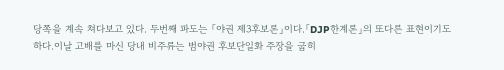당쪽을 계속 쳐다보고 있다. 두번째 파도는 「야권 제3후보론」이다.「DJP한계론」의 또다른 표현이기도 하다.이날 고배를 마신 당내 비주류는 범야권 후보단일화 주장을 굽히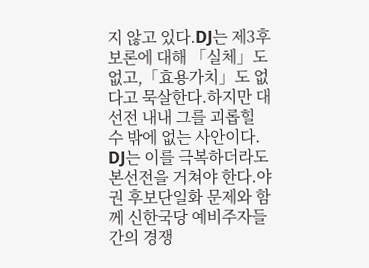지 않고 있다.DJ는 제3후보론에 대해 「실체」도 없고,「효용가치」도 없다고 묵살한다.하지만 대선전 내내 그를 괴롭힐 수 밖에 없는 사안이다. DJ는 이를 극복하더라도 본선전을 거쳐야 한다.야권 후보단일화 문제와 함께 신한국당 예비주자들간의 경쟁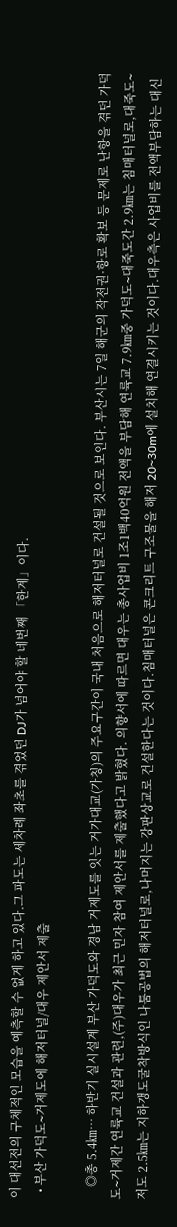이 대선전의 구체적인 모습을 예측할 수 없게 하고 있다.그 파도는 세차례 좌초를 겪었던 DJ가 넘어야 할 네번째 「한계」이다.
  • 부산 가덕도∼거제도에 해저터널/대우 제안서 제출

    ◎총 5.4㎞… 하반기 실시설계 부산 가덕도와 경남 거제도를 잇는 거가대교(가칭)의 주요구간이 국내 처음으로 해저터널로 건설될 것으로 보인다. 부산시는 7일 해군의 작전권·항로 확보 등 문제로 난항을 겪던 가덕도∼거제간 연륙교 건설과 관련,(주)대우가 최근 민자 참여 제안서를 제출했다고 밝혔다. 의향서에 따르면 대우는 총사업비 1조1백40억원 전액을 부담해 연륙교 7.9㎞중 가덕도∼대죽도간 2.9㎞는 침매터널로,대죽도∼저도 2.5㎞는 지하갱도굴착방식인 나툼공법의 해저터널로,나머지는 강판상교로 건설한다는 것이다.침매터널은 콘크리트 구조물을 해저 20∼30m에 설치해 연결시키는 것이다.대우측은 사업비를 전액부담하는 대신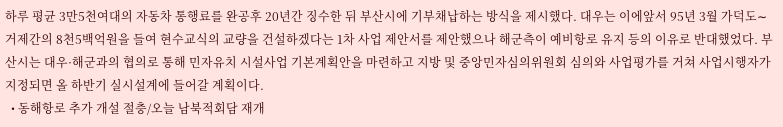하루 평균 3만5천여대의 자동차 통행료를 완공후 20년간 징수한 뒤 부산시에 기부채납하는 방식을 제시했다. 대우는 이에앞서 95년 3월 가덕도∼거제간의 8천5백억원을 들여 현수교식의 교량을 건설하겠다는 1차 사업 제안서를 제안했으나 해군측이 예비항로 유지 등의 이유로 반대했었다. 부산시는 대우·해군과의 협의로 통해 민자유치 시설사업 기본계획안을 마련하고 지방 및 중앙민자심의위원회 심의와 사업평가를 거쳐 사업시행자가 지정되면 올 하반기 실시설계에 들어갈 계획이다.
  • 동해항로 추가 개설 절충/오늘 남북적회담 재개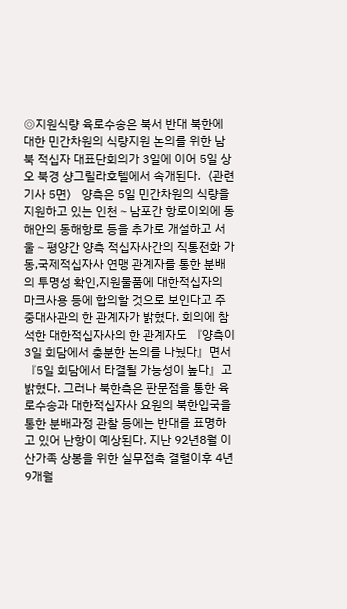◎지원식량 육로수송은 북서 반대 북한에 대한 민간차원의 식량지원 논의를 위한 남북 적십자 대표단회의가 3일에 이어 5일 상오 북경 샹그릴라호텔에서 속개된다.〈관련기사 5면〉 양측은 5일 민간차원의 식량을 지원하고 있는 인천∼남포간 항로이외에 동해안의 동해항로 등을 추가로 개설하고 서울∼평양간 양측 적십자사간의 직통전화 가동,국제적십자사 연맹 관계자를 통한 분배의 투명성 확인,지원물품에 대한적십자의 마크사용 등에 합의할 것으로 보인다고 주중대사관의 한 관계자가 밝혔다. 회의에 참석한 대한적십자사의 한 관계자도 『양측이 3일 회담에서 충분한 논의를 나눴다』면서 『5일 회담에서 타결될 가능성이 높다』고 밝혔다. 그러나 북한측은 판문점을 통한 육로수송과 대한적십자사 요원의 북한입국을 통한 분배과정 관찰 등에는 반대를 표명하고 있어 난항이 예상된다. 지난 92년8월 이산가족 상봉을 위한 실무접촉 결렬이후 4년9개월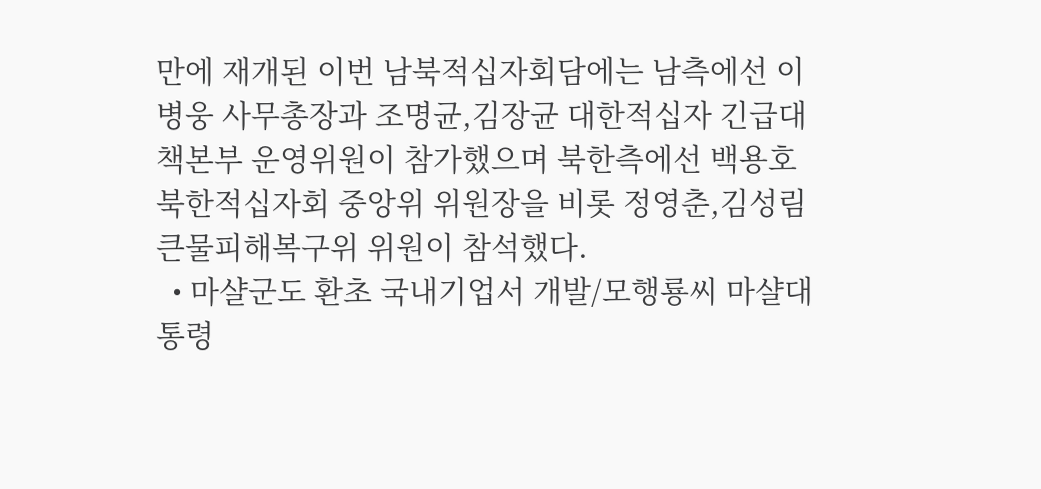만에 재개된 이번 남북적십자회담에는 남측에선 이병웅 사무총장과 조명균,김장균 대한적십자 긴급대책본부 운영위원이 참가했으며 북한측에선 백용호 북한적십자회 중앙위 위원장을 비롯 정영춘,김성림 큰물피해복구위 위원이 참석했다.
  • 마샬군도 환초 국내기업서 개발/모행룡씨 마샬대통령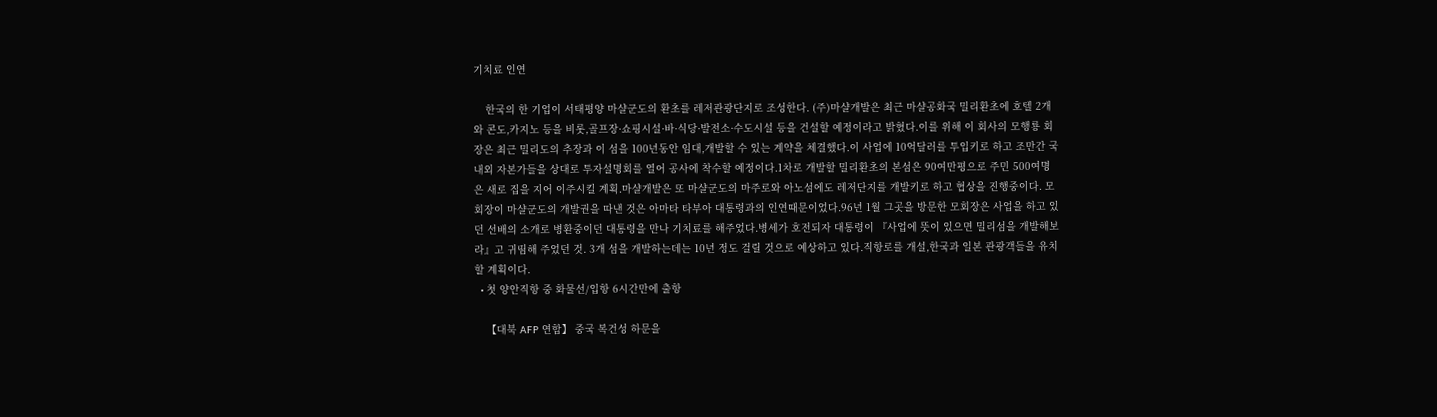기치료 인연

    한국의 한 기업이 서태평양 마샬군도의 환초를 레저관광단지로 조성한다. (주)마샬개발은 최근 마샬공화국 밀리환초에 호텔 2개와 콘도,카지노 등을 비롯,골프장·쇼핑시설·바·식당·발전소·수도시설 등을 건설할 예정이라고 밝혔다.이를 위해 이 회사의 모행룡 회장은 최근 밀리도의 추장과 이 섬을 100년동안 임대,개발할 수 있는 계약을 체결했다.이 사업에 10억달러를 투입키로 하고 조만간 국내외 자본가들을 상대로 투자설명회를 열어 공사에 착수할 예정이다.1차로 개발할 밀리환초의 본섬은 90여만평으로 주민 500여명은 새로 집을 지어 이주시킬 계획.마샬개발은 또 마샬군도의 마주로와 아노섬에도 레저단지를 개발키로 하고 협상을 진행중이다. 모회장이 마샬군도의 개발권을 따낸 것은 아마타 타부아 대통령과의 인연때문이었다.96년 1월 그곳을 방문한 모회장은 사업을 하고 있던 선배의 소개로 병환중이던 대통령을 만나 기치료를 해주었다.병세가 호전되자 대통령이 『사업에 뜻이 있으면 밀리섬을 개발해보라』고 귀띰해 주었던 것. 3개 섬을 개발하는데는 10년 정도 걸릴 것으로 예상하고 있다.직항로를 개설,한국과 일본 관광객들을 유치할 계획이다.
  • 첫 양안직항 중 화물선/입항 6시간만에 출항

    【대북 AFP 연합】 중국 복건성 하문을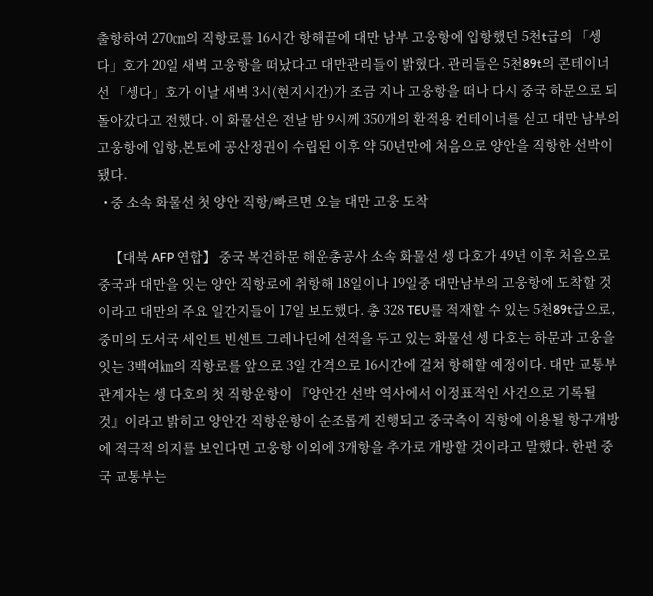출항하여 270㎝의 직항로를 16시간 항해끝에 대만 남부 고웅항에 입항했던 5천t급의 「셍다」호가 20일 새벽 고웅항을 떠났다고 대만관리들이 밝혔다. 관리들은 5천89t의 콘테이너선 「셍다」호가 이날 새벽 3시(현지시간)가 조금 지나 고웅항을 떠나 다시 중국 하문으로 되돌아갔다고 전했다. 이 화물선은 전날 밤 9시께 350개의 환적용 컨테이너를 싣고 대만 남부의 고웅항에 입항,본토에 공산정권이 수립된 이후 약 50년만에 처음으로 양안을 직항한 선박이 됐다.
  • 중 소속 화물선 첫 양안 직항/빠르면 오늘 대만 고웅 도착

    【대북 AFP 연합】 중국 복건하문 해운총공사 소속 화물선 셍 다호가 49년 이후 처음으로 중국과 대만을 잇는 양안 직항로에 취항해 18일이나 19일중 대만남부의 고웅항에 도착할 것이라고 대만의 주요 일간지들이 17일 보도했다. 총 328 TEU를 적재할 수 있는 5천89t급으로,중미의 도서국 세인트 빈센트 그레나딘에 선적을 두고 있는 화물선 셍 다호는 하문과 고웅을 잇는 3백여㎞의 직항로를 앞으로 3일 간격으로 16시간에 걸쳐 항해할 예정이다. 대만 교통부 관계자는 셍 다호의 첫 직항운항이 『양안간 선박 역사에서 이정표적인 사건으로 기록될 것』이라고 밝히고 양안간 직항운항이 순조롭게 진행되고 중국측이 직항에 이용될 항구개방에 적극적 의지를 보인다면 고웅항 이외에 3개항을 추가로 개방할 것이라고 말했다. 한편 중국 교통부는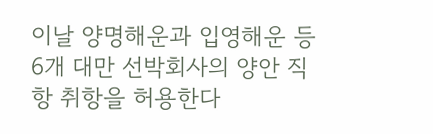이날 양명해운과 입영해운 등 6개 대만 선박회사의 양안 직항 취항을 허용한다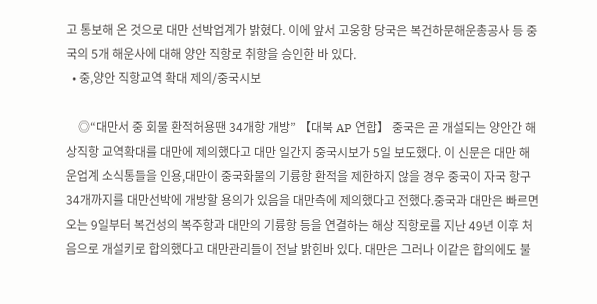고 통보해 온 것으로 대만 선박업계가 밝혔다. 이에 앞서 고웅항 당국은 복건하문해운총공사 등 중국의 5개 해운사에 대해 양안 직항로 취항을 승인한 바 있다.
  • 중,양안 직항교역 확대 제의/중국시보

    ◎“대만서 중 회물 환적허용땐 34개항 개방” 【대북 AP 연합】 중국은 곧 개설되는 양안간 해상직항 교역확대를 대만에 제의했다고 대만 일간지 중국시보가 5일 보도했다. 이 신문은 대만 해운업계 소식통들을 인용,대만이 중국화물의 기륭항 환적을 제한하지 않을 경우 중국이 자국 항구 34개까지를 대만선박에 개방할 용의가 있음을 대만측에 제의했다고 전했다.중국과 대만은 빠르면 오는 9일부터 복건성의 복주항과 대만의 기륭항 등을 연결하는 해상 직항로를 지난 49년 이후 처음으로 개설키로 합의했다고 대만관리들이 전날 밝힌바 있다. 대만은 그러나 이같은 합의에도 불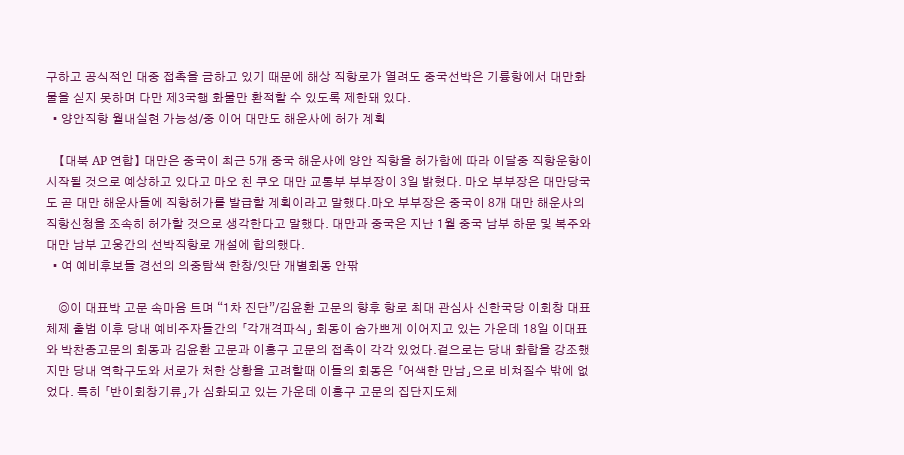구하고 공식적인 대중 접촉을 금하고 있기 때문에 해상 직항로가 열려도 중국선박은 기륭항에서 대만화물을 싣지 못하며 다만 제3국행 화물만 환적할 수 있도록 제한돼 있다.
  • 양안직항 월내실현 가능성/중 이어 대만도 해운사에 허가 계획

    【대북 AP 연합】 대만은 중국이 최근 5개 중국 해운사에 양안 직항을 허가함에 따라 이달중 직항운항이 시작될 것으로 예상하고 있다고 마오 친 쿠오 대만 교통부 부부장이 3일 밝혔다. 마오 부부장은 대만당국도 곧 대만 해운사들에 직항허가를 발급할 계획이라고 말했다.마오 부부장은 중국이 8개 대만 해운사의 직항신청을 조속히 허가할 것으로 생각한다고 말했다. 대만과 중국은 지난 1월 중국 남부 하문 및 복주와 대만 남부 고웅간의 선박직항로 개설에 합의했다.
  • 여 예비후보들 경선의 의중탐색 한창/잇단 개별회동 안팎

    ◎이 대표박 고문 속마음 트며 “1차 진단”/김윤환 고문의 향후 항로 최대 관심사 신한국당 이회창 대표체제 출범 이후 당내 예비주자들간의 「각개격파식」 회동이 숨가쁘게 이어지고 있는 가운데 18일 이대표와 박찬종고문의 회동과 김윤환 고문과 이홍구 고문의 접촉이 각각 있었다.겉으로는 당내 화합을 강조했지만 당내 역학구도와 서로가 처한 상황을 고려할때 이들의 회동은 「어색한 만남」으로 비쳐질수 밖에 없었다. 특히 「반이회창기류」가 심화되고 있는 가운데 이홍구 고문의 집단지도체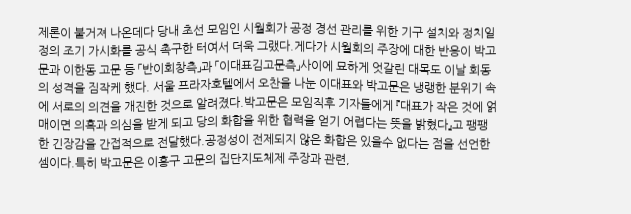제론이 불거져 나온데다 당내 초선 모임인 시월회가 공정 경선 관리를 위한 기구 설치와 정치일정의 조기 가시화를 공식 촉구한 터여서 더욱 그랬다.게다가 시월회의 주장에 대한 반응이 박고문과 이한동 고문 등 「반이회창측」과 「이대표김고문측」사이에 묘하게 엇갈린 대목도 이날 회동의 성격을 짐작케 했다. 서울 프라자호텔에서 오찬을 나눈 이대표와 박고문은 냉랭한 분위기 속에 서로의 의견을 개진한 것으로 알려졌다.박고문은 모임직후 기자들에게 『대표가 작은 것에 얽매이면 의혹과 의심을 받게 되고 당의 화합을 위한 협력을 얻기 어렵다는 뜻을 밝혔다』고 팽팽한 긴장감을 간접적으로 전달했다.공정성이 전제되지 않은 화합은 있을수 없다는 점을 선언한 셈이다.특히 박고문은 이홍구 고문의 집단지도체제 주장과 관련,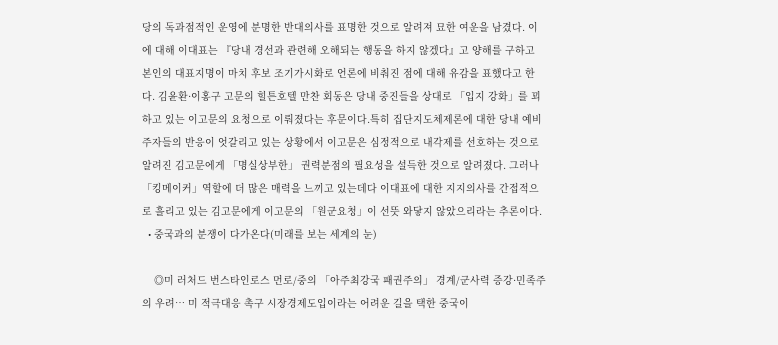당의 독과점적인 운영에 분명한 반대의사를 표명한 것으로 알려져 묘한 여운을 남겼다. 이에 대해 이대표는 『당내 경선과 관련해 오해되는 행동을 하지 않겠다』고 양해를 구하고 본인의 대표지명이 마치 후보 조기가시화로 언론에 비춰진 점에 대해 유감을 표했다고 한다. 김윤환·이홍구 고문의 힐튼호텔 만찬 회동은 당내 중진들을 상대로 「입지 강화」를 꾀하고 있는 이고문의 요청으로 이뤄졌다는 후문이다.특히 집단지도체제론에 대한 당내 예비주자들의 반응이 엇갈리고 있는 상황에서 이고문은 심정적으로 내각제를 선호하는 것으로 알려진 김고문에게 「명실상부한」 권력분점의 필요성을 설득한 것으로 알려졌다. 그러나 「킹메이커」역할에 더 많은 매력을 느끼고 있는데다 이대표에 대한 지지의사를 간접적으로 흘리고 있는 김고문에게 이고문의 「원군요청」이 선뜻 와닿지 않았으리라는 추론이다.
  • 중국과의 분쟁이 다가온다(미래를 보는 세계의 눈)

    ◎미 러처드 번스타인로스 먼로/중의 「아주최강국 패권주의」 경계/군사력 증강·민족주의 우려… 미 적극대응 촉구 시장경제도입이라는 어려운 길을 택한 중국이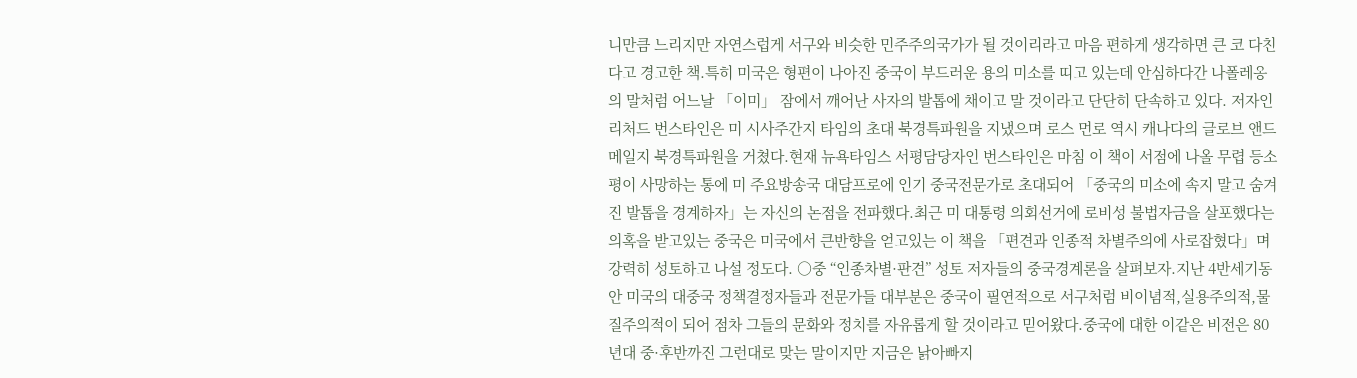니만큼 느리지만 자연스럽게 서구와 비슷한 민주주의국가가 될 것이리라고 마음 편하게 생각하면 큰 코 다친다고 경고한 책.특히 미국은 형편이 나아진 중국이 부드러운 용의 미소를 띠고 있는데 안심하다간 나폴레옹의 말처럼 어느날 「이미」 잠에서 깨어난 사자의 발톱에 채이고 말 것이라고 단단히 단속하고 있다. 저자인 리처드 번스타인은 미 시사주간지 타임의 초대 북경특파원을 지냈으며 로스 먼로 역시 캐나다의 글로브 앤드 메일지 북경특파원을 거쳤다.현재 뉴욕타임스 서평담당자인 번스타인은 마침 이 책이 서점에 나올 무렵 등소평이 사망하는 통에 미 주요방송국 대담프로에 인기 중국전문가로 초대되어 「중국의 미소에 속지 말고 숨겨진 발톱을 경계하자」는 자신의 논점을 전파했다.최근 미 대통령 의회선거에 로비성 불법자금을 살포했다는 의혹을 받고있는 중국은 미국에서 큰반향을 얻고있는 이 책을 「편견과 인종적 차별주의에 사로잡혔다」며 강력히 성토하고 나설 정도다. ○중 “인종차별·판견” 성토 저자들의 중국경계론을 살펴보자.지난 4반세기동안 미국의 대중국 정책결정자들과 전문가들 대부분은 중국이 필연적으로 서구처럼 비이념적,실용주의적,물질주의적이 되어 점차 그들의 문화와 정치를 자유롭게 할 것이라고 믿어왔다.중국에 대한 이같은 비전은 80년대 중·후반까진 그런대로 맞는 말이지만 지금은 낡아빠지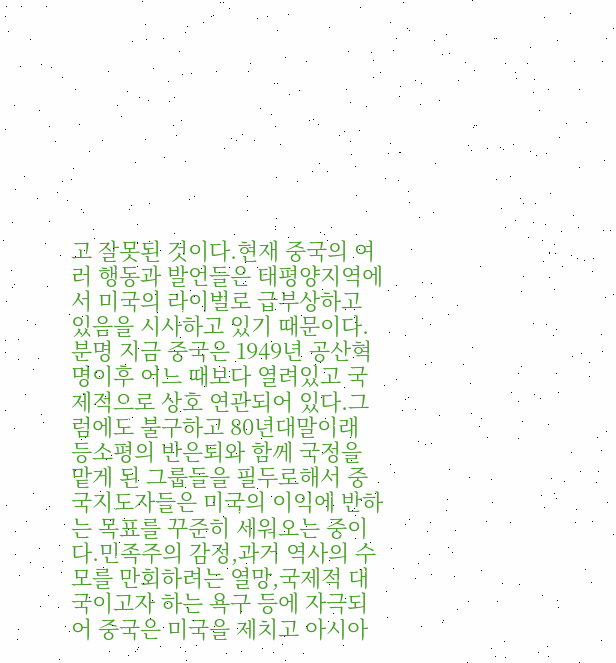고 잘못된 것이다.현재 중국의 여러 행동과 발언들은 태평양지역에서 미국의 라이벌로 급부상하고 있음을 시사하고 있기 때문이다. 분명 지금 중국은 1949년 공산혁명이후 어느 때보다 열려있고 국제적으로 상호 연관되어 있다.그럼에도 불구하고 80년대말이래 등소평의 반은퇴와 함께 국정을 맡게 된 그룹들을 필두로해서 중국지도자들은 미국의 이익에 반하는 목표를 꾸준히 세워오는 중이다.민족주의 감정,과거 역사의 수모를 만회하려는 열망,국제적 대국이고자 하는 욕구 등에 자극되어 중국은 미국을 제치고 아시아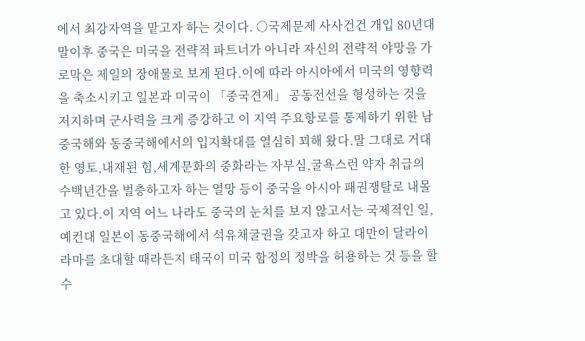에서 최강자역을 맡고자 하는 것이다. ○국제문제 사사건건 개입 80년대말이후 중국은 미국을 전략적 파트너가 아니라 자신의 전략적 야망을 가로막은 제일의 장애물로 보게 된다.이에 따라 아시아에서 미국의 영향력을 축소시키고 일본과 미국이 「중국견제」 공동전선을 형성하는 것을 저지하며 군사력을 크게 증강하고 이 지역 주요항로를 통제하기 위한 남중국해와 동중국해에서의 입지확대를 열심히 꾀해 왔다.말 그대로 거대한 영토,내재된 힘,세계문화의 중화라는 자부심,굴욕스런 약자 취급의 수백년간을 벌충하고자 하는 열망 등이 중국을 아시아 패권쟁탈로 내몰고 있다.이 지역 어느 나라도 중국의 눈치를 보지 않고서는 국제적인 일,예컨대 일본이 동중국해에서 석유채굴권을 갖고자 하고 대만이 달라이 라마를 초대할 때라든지 태국이 미국 함정의 정박을 허용하는 것 등을 할 수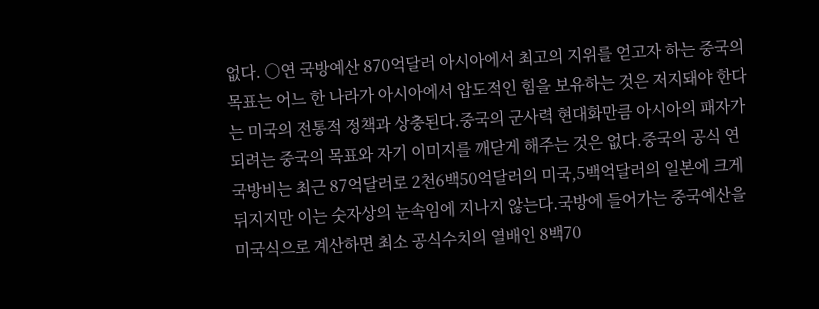없다. ○연 국방예산 870억달러 아시아에서 최고의 지위를 얻고자 하는 중국의 목표는 어느 한 나라가 아시아에서 압도적인 힘을 보유하는 것은 저지돼야 한다는 미국의 전통적 정책과 상충된다.중국의 군사력 현대화만큼 아시아의 패자가 되려는 중국의 목표와 자기 이미지를 깨닫게 해주는 것은 없다.중국의 공식 연 국방비는 최근 87억달러로 2천6백50억달러의 미국,5백억달러의 일본에 크게 뒤지지만 이는 숫자상의 눈속임에 지나지 않는다.국방에 들어가는 중국예산을 미국식으로 계산하면 최소 공식수치의 열배인 8백70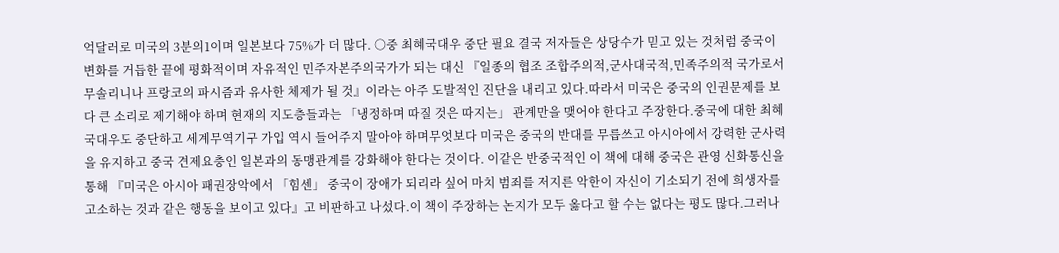억달러로 미국의 3분의1이며 일본보다 75%가 더 많다. ○중 최혜국대우 중단 필요 결국 저자들은 상당수가 믿고 있는 것처럼 중국이 변화를 거듭한 끝에 평화적이며 자유적인 민주자본주의국가가 되는 대신 『일종의 협조 조합주의적,군사대국적,민족주의적 국가로서 무솔리니나 프랑코의 파시즘과 유사한 체제가 될 것』이라는 아주 도발적인 진단을 내리고 있다.따라서 미국은 중국의 인권문제를 보다 큰 소리로 제기해야 하며 현재의 지도층들과는 「냉정하며 따질 것은 따지는」 관계만을 맺어야 한다고 주장한다.중국에 대한 최혜국대우도 중단하고 세계무역기구 가입 역시 들어주지 말아야 하며무엇보다 미국은 중국의 반대를 무릅쓰고 아시아에서 강력한 군사력을 유지하고 중국 견제요충인 일본과의 동맹관계를 강화해야 한다는 것이다. 이같은 반중국적인 이 책에 대해 중국은 관영 신화통신을 통해 『미국은 아시아 패권장악에서 「힘센」 중국이 장애가 되리라 싶어 마치 범죄를 저지른 악한이 자신이 기소되기 전에 희생자를 고소하는 것과 같은 행동을 보이고 있다』고 비판하고 나섰다.이 책이 주장하는 논지가 모두 옳다고 할 수는 없다는 평도 많다.그러나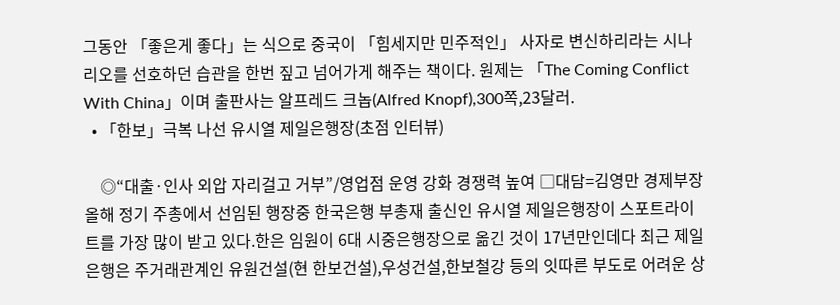그동안 「좋은게 좋다」는 식으로 중국이 「힘세지만 민주적인」 사자로 변신하리라는 시나리오를 선호하던 습관을 한번 짚고 넘어가게 해주는 책이다. 원제는 「The Coming Conflict With China」이며 출판사는 알프레드 크놉(Alfred Knopf),300쪽,23달러.
  • 「한보」극복 나선 유시열 제일은행장(초점 인터뷰)

    ◎“대출·인사 외압 자리걸고 거부”/영업점 운영 강화 경쟁력 높여 □대담=김영만 경제부장 올해 정기 주총에서 선임된 행장중 한국은행 부총재 출신인 유시열 제일은행장이 스포트라이트를 가장 많이 받고 있다.한은 임원이 6대 시중은행장으로 옮긴 것이 17년만인데다 최근 제일은행은 주거래관계인 유원건설(현 한보건설),우성건설,한보철강 등의 잇따른 부도로 어려운 상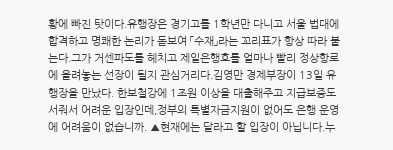황에 빠진 탓이다.유행장은 경기고를 1학년만 다니고 서울 법대에 합격하고 명쾌한 논리가 돋보여 「수재」라는 꼬리표가 항상 따라 붙는다.그가 거센파도를 헤치고 제일은행호를 얼마나 빨리 정상항로에 올려놓는 선장이 될지 관심거리다.김영만 경제부장이 13일 유행장을 만났다. 한보철강에 1조원 이상을 대출해주고 지급보증도 서줘서 어려운 입장인데,정부의 특별자금지원이 없어도 은행 운영에 어려움이 없습니까. ▲현재에는 달라고 할 입장이 아닙니다.누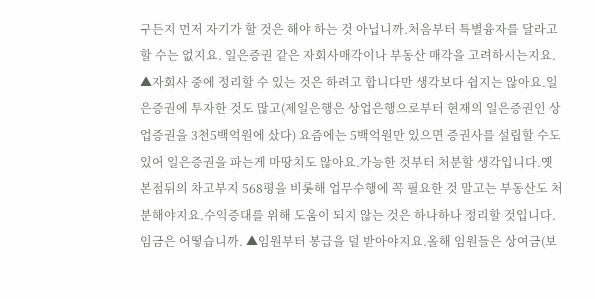구든지 먼저 자기가 할 것은 해야 하는 것 아닙니까.처음부터 특별융자를 달라고 할 수는 없지요. 일은증권 같은 자회사매각이나 부동산 매각을 고려하시는지요. ▲자회사 중에 정리할 수 있는 것은 하려고 합니다만 생각보다 쉽지는 않아요.일은증권에 투자한 것도 많고(제일은행은 상업은행으로부터 현재의 일은증권인 상업증권을 3천5백억원에 샀다) 요즘에는 5백억원만 있으면 증권사를 설립할 수도 있어 일은증권을 파는게 마땅치도 않아요.가능한 것부터 처분할 생각입니다.옛 본점뒤의 차고부지 568평을 비롯해 업무수행에 꼭 필요한 것 말고는 부동산도 처분해야지요.수익증대를 위해 도움이 되지 않는 것은 하나하나 정리할 것입니다. 임금은 어떻습니까. ▲임원부터 봉급을 덜 받아야지요.올해 임원들은 상여금(보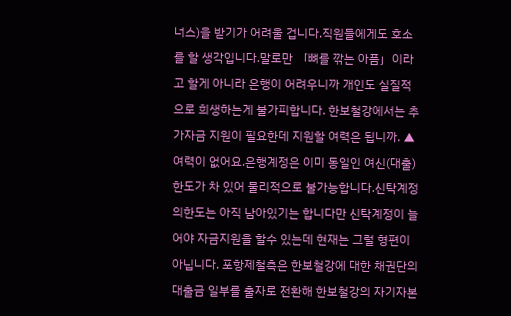너스)을 받기가 어려울 겁니다.직원들에게도 호소를 할 생각입니다.말로만 「뼈를 깎는 아픔」이라고 할게 아니라 은행이 어려우니까 개인도 실질적으로 희생하는게 불가피합니다. 한보철강에서는 추가자금 지원이 필요한데 지원할 여력은 됩니까. ▲여력이 없어요.은행계정은 이미 동일인 여신(대출)한도가 차 있어 물리적으로 불가능합니다.신탁계정의한도는 아직 남아있기는 합니다만 신탁계정이 늘어야 자금지원을 할수 있는데 현재는 그럴 형편이 아닙니다. 포항제철측은 한보철강에 대한 채권단의 대출금 일부를 출자로 전환해 한보철강의 자기자본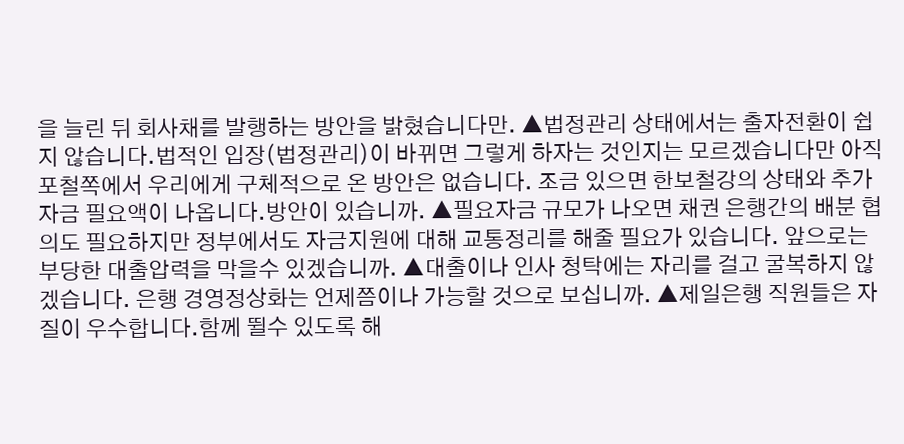을 늘린 뒤 회사채를 발행하는 방안을 밝혔습니다만. ▲법정관리 상태에서는 출자전환이 쉽지 않습니다.법적인 입장(법정관리)이 바뀌면 그렇게 하자는 것인지는 모르겠습니다만 아직 포철쪽에서 우리에게 구체적으로 온 방안은 없습니다. 조금 있으면 한보철강의 상태와 추가자금 필요액이 나옵니다.방안이 있습니까. ▲필요자금 규모가 나오면 채권 은행간의 배분 협의도 필요하지만 정부에서도 자금지원에 대해 교통정리를 해줄 필요가 있습니다. 앞으로는 부당한 대출압력을 막을수 있겠습니까. ▲대출이나 인사 청탁에는 자리를 걸고 굴복하지 않겠습니다. 은행 경영정상화는 언제쯤이나 가능할 것으로 보십니까. ▲제일은행 직원들은 자질이 우수합니다.함께 뛸수 있도록 해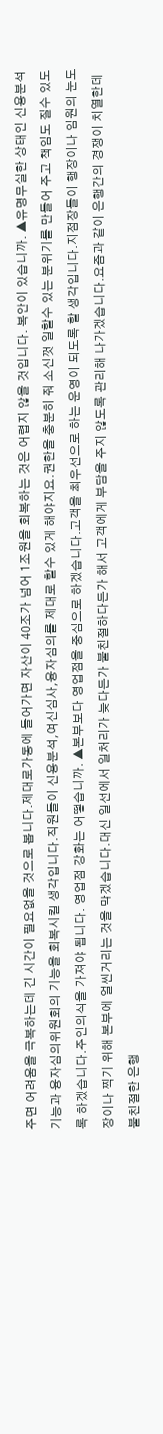주면 어려움을 극복하는데 긴 시간이 필요없을 것으로 봅니다.제대로가동에 들어가면 자산이 40조가 넘어 1조원을 회복하는 것은 어렵지 않을 것입니다. 복안이 있습니까. ▲유명무실한 상태인 신용분석 기능과 융자심의위원회의 기능을 회복시킬 생각입니다.직원들이 신용분석,여신심사,융자심의를 제대로 할수 있게 해야지요.권한을 충분히 줘 소신껏 일할수 있는 분위기를 만들어 주고 책임도 질수 있도록 하겠습니다.주인의식을 가져야 됩니다. 영업점 강화는 어떻습니까. ▲본부보다 영업점을 중심으로 하겠습니다.고객을 최우선으로 하는 운영이 되도록 할 생각입니다.지점장들이 행장이나 임원의 눈도장이나 찍기 위해 본부에 얼씬거리는 것을 막겠습니다.대신 일선에서 일처리가 늦다든가 불친절하다든가 해서 고객에게 부담을 주지 않도록 관리해 나가겠습니다.요즘과 같이 은행간의 경쟁이 치열한데 불친절한 은행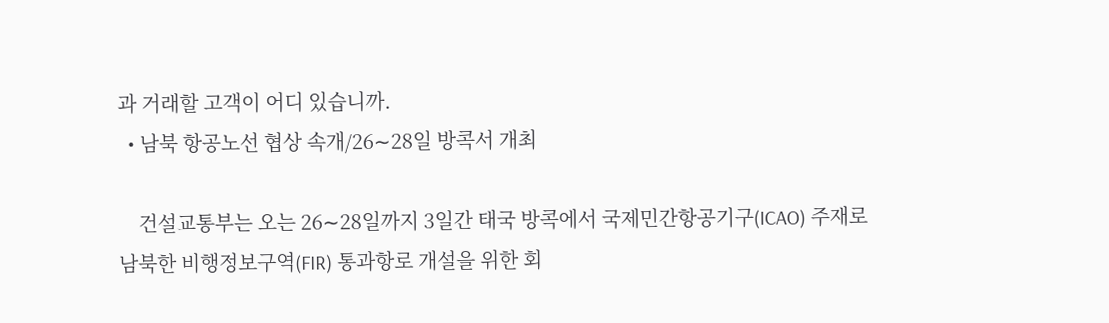과 거래할 고객이 어디 있습니까.
  • 남북 항공노선 협상 속개/26∼28일 방콕서 개최

    건설교통부는 오는 26∼28일까지 3일간 태국 방콕에서 국제민간항공기구(ICAO) 주재로 남북한 비행정보구역(FIR) 통과항로 개설을 위한 회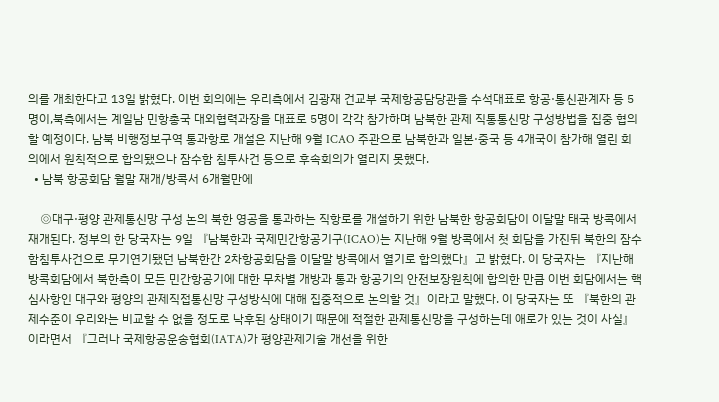의를 개최한다고 13일 밝혔다. 이번 회의에는 우리측에서 김광재 건교부 국제항공담당관을 수석대표로 항공·통신관계자 등 5명이,북측에서는 계일남 민항총국 대외협력과장을 대표로 5명이 각각 참가하며 남북한 관제 직통통신망 구성방법을 집중 협의할 예정이다. 남북 비행정보구역 통과항로 개설은 지난해 9월 ICAO 주관으로 남북한과 일본·중국 등 4개국이 참가해 열린 회의에서 원칙적으로 합의됐으나 잠수함 침투사건 등으로 후속회의가 열리지 못했다.
  • 남북 항공회담 월말 재개/방콕서 6개월만에

    ◎대구·평양 관제통신망 구성 논의 북한 영공을 통과하는 직항로를 개설하기 위한 남북한 항공회담이 이달말 태국 방콕에서 재개된다. 정부의 한 당국자는 9일 『남북한과 국제민간항공기구(ICAO)는 지난해 9월 방콕에서 첫 회담을 가진뒤 북한의 잠수함침투사건으로 무기연기됐던 남북한간 2차항공회담을 이달말 방콕에서 열기로 합의했다』고 밝혔다. 이 당국자는 『지난해 방콕회담에서 북한측이 모든 민간항공기에 대한 무차별 개방과 통과 항공기의 안전보장원칙에 합의한 만큼 이번 회담에서는 핵심사항인 대구와 평양의 관제직접통신망 구성방식에 대해 집중적으로 논의할 것』이라고 말했다. 이 당국자는 또 『북한의 관제수준이 우리와는 비교할 수 없을 정도로 낙후된 상태이기 때문에 적절한 관제통신망을 구성하는데 애로가 있는 것이 사실』이라면서 『그러나 국제항공운송협회(IATA)가 평양관제기술 개선을 위한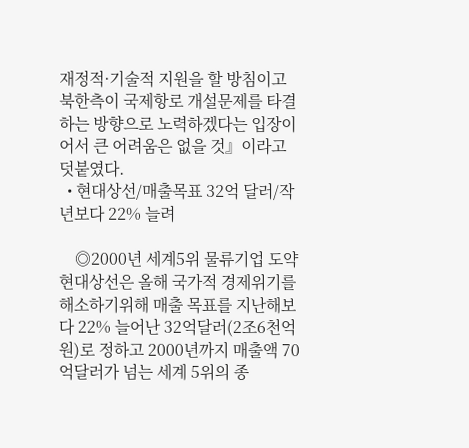재정적·기술적 지원을 할 방침이고 북한측이 국제항로 개설문제를 타결하는 방향으로 노력하겠다는 입장이어서 큰 어려움은 없을 것』이라고 덧붙였다.
  • 현대상선/매출목표 32억 달러/작년보다 22% 늘려

    ◎2000년 세계5위 물류기업 도약 현대상선은 올해 국가적 경제위기를 해소하기위해 매출 목표를 지난해보다 22% 늘어난 32억달러(2조6천억원)로 정하고 2000년까지 매출액 70억달러가 넘는 세계 5위의 종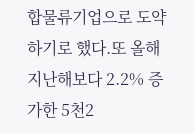합물류기업으로 도약하기로 했다.또 올해 지난해보다 2.2% 증가한 5천2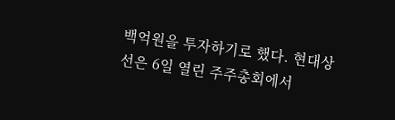백억원을 투자하기로 했다. 현대상선은 6일 열린 주주총회에서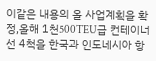이같은 내용의 올 사업계획을 확정,올해 1천500TEU급 컨테이너선 4척을 한국과 인도네시아 항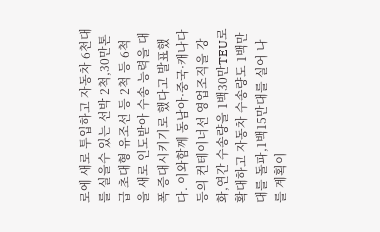로에 새로 투입하고 자동차 6천대를 실을수 있는 선박 2척,30만톤급 초대형 유조선 등 2척 등 6척을 새로 인도받아 수송 능력을 대폭 증대시키기로 했다고 발표했다. 이와함께 동남아·중국·캐나다 등의 컨테이너선 영업조직을 강화,연간 수송량을 1백30만TEU로 확대하고 자동차 수송량도 1백만대를 돌파,1백15만대를 실어 나를 계획이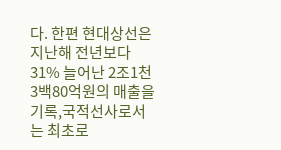다. 한편 현대상선은 지난해 전년보다 31% 늘어난 2조1천3백80억원의 매출을 기록,국적선사로서는 최초로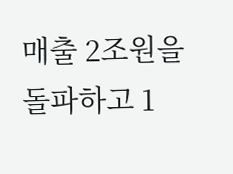매출 2조원을 돌파하고 1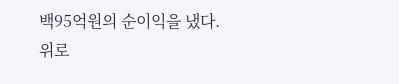백95억원의 순이익을 냈다.
위로